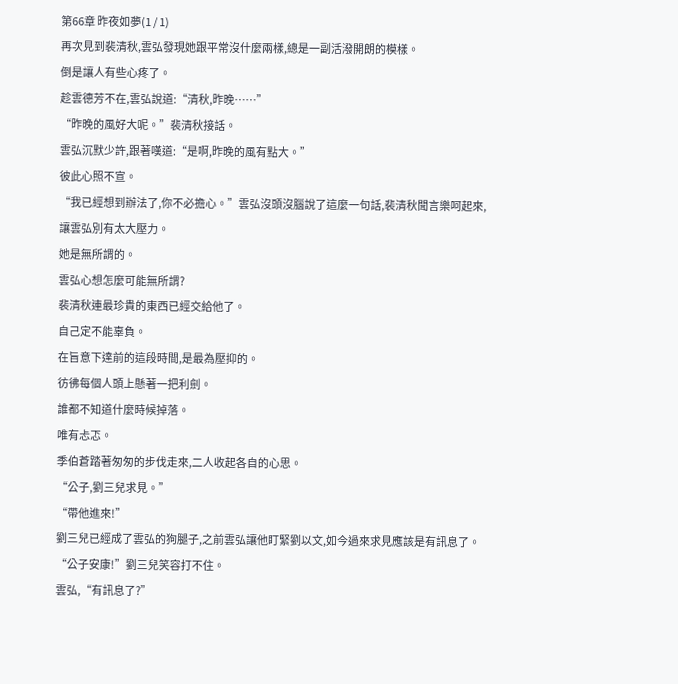第66章 昨夜如夢(1 / 1)
再次見到裴清秋,雲弘發現她跟平常沒什麼兩樣,總是一副活潑開朗的模樣。
倒是讓人有些心疼了。
趁雲德芳不在,雲弘說道:“清秋,昨晚……”
“昨晚的風好大呢。”裴清秋接話。
雲弘沉默少許,跟著嘆道:“是啊,昨晚的風有點大。”
彼此心照不宣。
“我已經想到辦法了,你不必擔心。”雲弘沒頭沒腦說了這麼一句話,裴清秋聞言樂呵起來,讓雲弘別有太大壓力。
她是無所謂的。
雲弘心想怎麼可能無所謂?
裴清秋連最珍貴的東西已經交給他了。
自己定不能辜負。
在旨意下達前的這段時間,是最為壓抑的。
彷彿每個人頭上懸著一把利劍。
誰都不知道什麼時候掉落。
唯有忐忑。
季伯蒼踏著匆匆的步伐走來,二人收起各自的心思。
“公子,劉三兒求見。”
“帶他進來!”
劉三兒已經成了雲弘的狗腿子,之前雲弘讓他盯緊劉以文,如今過來求見應該是有訊息了。
“公子安康!”劉三兒笑容打不住。
雲弘,“有訊息了?”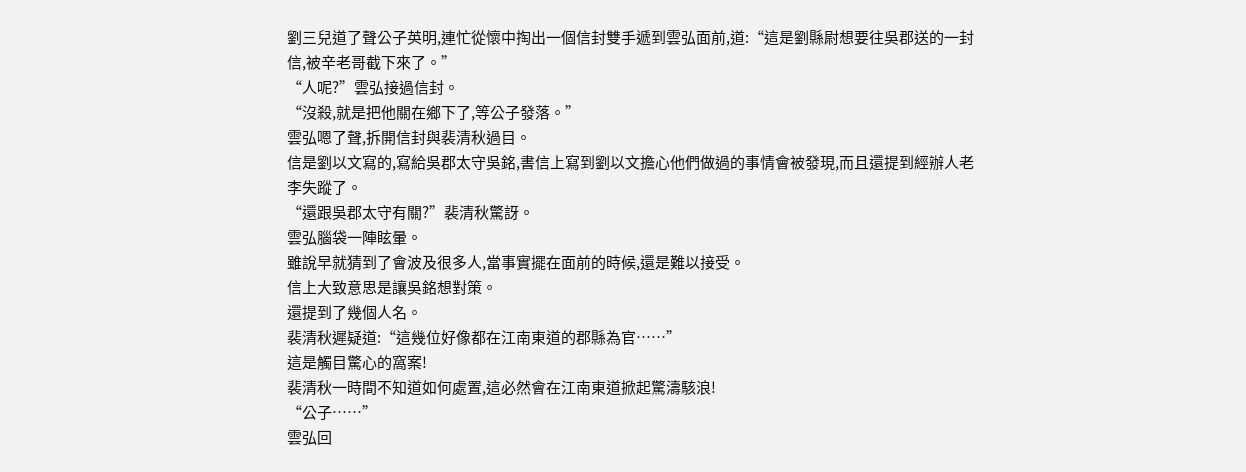劉三兒道了聲公子英明,連忙從懷中掏出一個信封雙手遞到雲弘面前,道:“這是劉縣尉想要往吳郡送的一封信,被辛老哥截下來了。”
“人呢?”雲弘接過信封。
“沒殺,就是把他關在鄉下了,等公子發落。”
雲弘嗯了聲,拆開信封與裴清秋過目。
信是劉以文寫的,寫給吳郡太守吳銘,書信上寫到劉以文擔心他們做過的事情會被發現,而且還提到經辦人老李失蹤了。
“還跟吳郡太守有關?”裴清秋驚訝。
雲弘腦袋一陣眩暈。
雖說早就猜到了會波及很多人,當事實擺在面前的時候,還是難以接受。
信上大致意思是讓吳銘想對策。
還提到了幾個人名。
裴清秋遲疑道:“這幾位好像都在江南東道的郡縣為官……”
這是觸目驚心的窩案!
裴清秋一時間不知道如何處置,這必然會在江南東道掀起驚濤駭浪!
“公子……”
雲弘回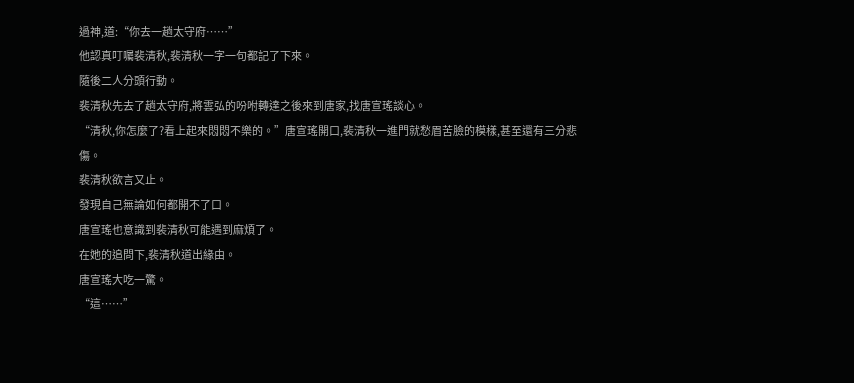過神,道:“你去一趟太守府……”
他認真叮囑裴清秋,裴清秋一字一句都記了下來。
隨後二人分頭行動。
裴清秋先去了趟太守府,將雲弘的吩咐轉達之後來到唐家,找唐宣瑤談心。
“清秋,你怎麼了?看上起來悶悶不樂的。”唐宣瑤開口,裴清秋一進門就愁眉苦臉的模樣,甚至還有三分悲傷。
裴清秋欲言又止。
發現自己無論如何都開不了口。
唐宣瑤也意識到裴清秋可能遇到麻煩了。
在她的追問下,裴清秋道出緣由。
唐宣瑤大吃一驚。
“這……”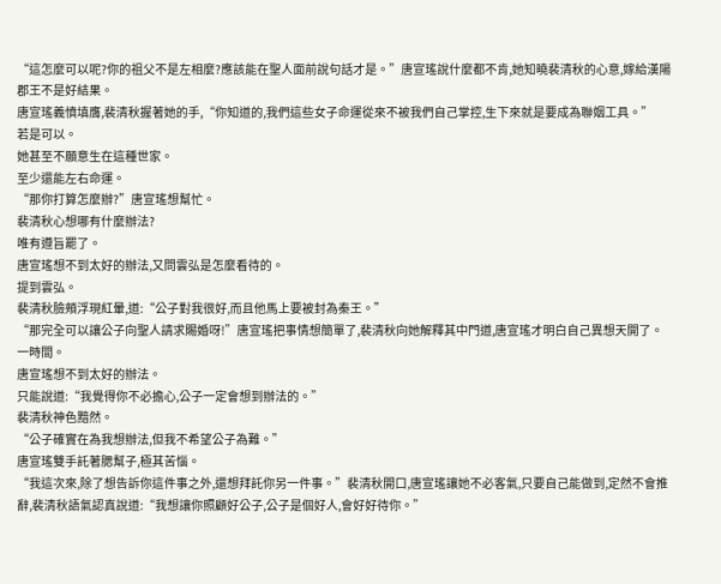“這怎麼可以呢?你的祖父不是左相麼?應該能在聖人面前說句話才是。”唐宣瑤說什麼都不肯,她知曉裴清秋的心意,嫁給漢陽郡王不是好結果。
唐宣瑤義憤填膺,裴清秋握著她的手,“你知道的,我們這些女子命運從來不被我們自己掌控,生下來就是要成為聯姻工具。”
若是可以。
她甚至不願意生在這種世家。
至少還能左右命運。
“那你打算怎麼辦?”唐宣瑤想幫忙。
裴清秋心想哪有什麼辦法?
唯有遵旨罷了。
唐宣瑤想不到太好的辦法,又問雲弘是怎麼看待的。
提到雲弘。
裴清秋臉頰浮現紅暈,道:“公子對我很好,而且他馬上要被封為秦王。”
“那完全可以讓公子向聖人請求賜婚呀!”唐宣瑤把事情想簡單了,裴清秋向她解釋其中門道,唐宣瑤才明白自己異想天開了。
一時間。
唐宣瑤想不到太好的辦法。
只能說道:“我覺得你不必擔心,公子一定會想到辦法的。”
裴清秋神色黯然。
“公子確實在為我想辦法,但我不希望公子為難。”
唐宣瑤雙手託著腮幫子,極其苦惱。
“我這次來,除了想告訴你這件事之外,還想拜託你另一件事。”裴清秋開口,唐宣瑤讓她不必客氣,只要自己能做到,定然不會推辭,裴清秋語氣認真說道:“我想讓你照顧好公子,公子是個好人,會好好待你。”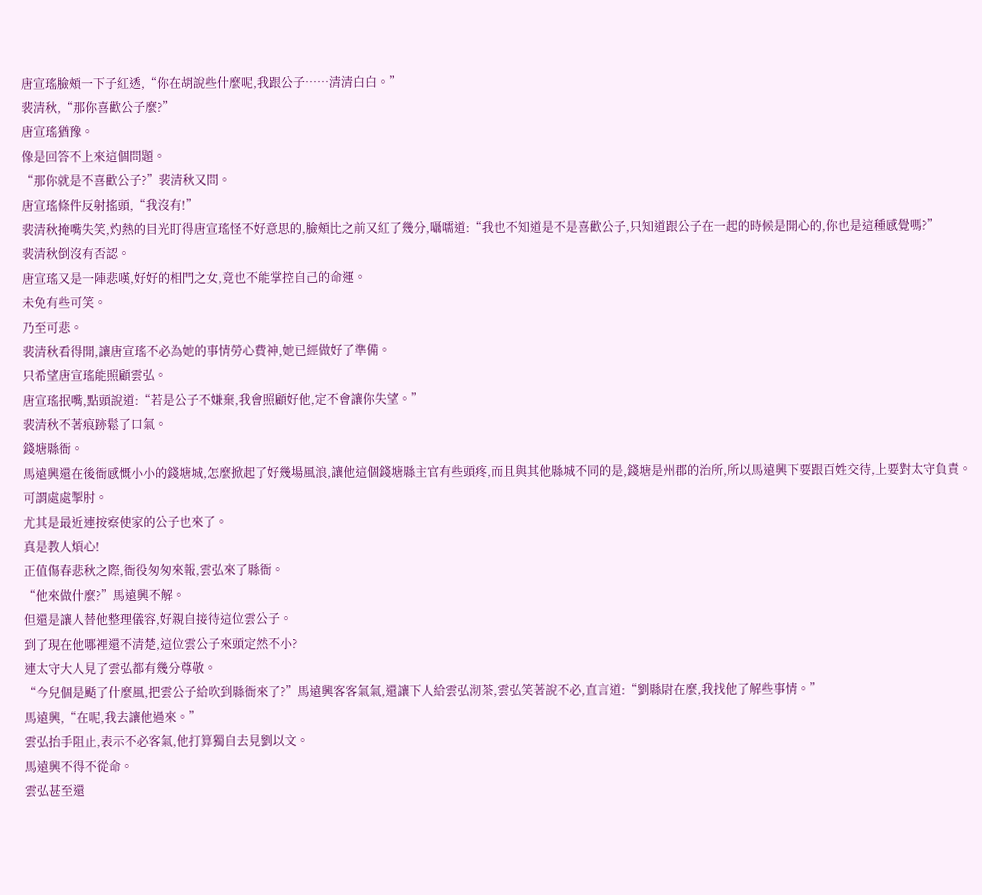唐宣瑤臉頰一下子紅透,“你在胡說些什麼呢,我跟公子……清清白白。”
裴清秋,“那你喜歡公子麼?”
唐宣瑤猶豫。
像是回答不上來這個問題。
“那你就是不喜歡公子?”裴清秋又問。
唐宣瑤條件反射搖頭,“我沒有!”
裴清秋掩嘴失笑,灼熱的目光盯得唐宣瑤怪不好意思的,臉頰比之前又紅了幾分,囁嚅道:“我也不知道是不是喜歡公子,只知道跟公子在一起的時候是開心的,你也是這種感覺嗎?”
裴清秋倒沒有否認。
唐宣瑤又是一陣悲嘆,好好的相門之女,竟也不能掌控自己的命運。
未免有些可笑。
乃至可悲。
裴清秋看得開,讓唐宣瑤不必為她的事情勞心費神,她已經做好了準備。
只希望唐宣瑤能照顧雲弘。
唐宣瑤抿嘴,點頭說道:“若是公子不嫌棄,我會照顧好他,定不會讓你失望。”
裴清秋不著痕跡鬆了口氣。
錢塘縣衙。
馬遠興還在後衙感慨小小的錢塘城,怎麼掀起了好幾場風浪,讓他這個錢塘縣主官有些頭疼,而且與其他縣城不同的是,錢塘是州郡的治所,所以馬遠興下要跟百姓交待,上要對太守負責。
可謂處處掣肘。
尤其是最近連按察使家的公子也來了。
真是教人煩心!
正值傷春悲秋之際,衙役匆匆來報,雲弘來了縣衙。
“他來做什麼?”馬遠興不解。
但還是讓人替他整理儀容,好親自接待這位雲公子。
到了現在他哪裡還不清楚,這位雲公子來頭定然不小?
連太守大人見了雲弘都有幾分尊敬。
“今兒個是颳了什麼風,把雲公子給吹到縣衙來了?”馬遠興客客氣氣,還讓下人給雲弘沏茶,雲弘笑著說不必,直言道:“劉縣尉在麼,我找他了解些事情。”
馬遠興,“在呢,我去讓他過來。”
雲弘抬手阻止,表示不必客氣,他打算獨自去見劉以文。
馬遠興不得不從命。
雲弘甚至還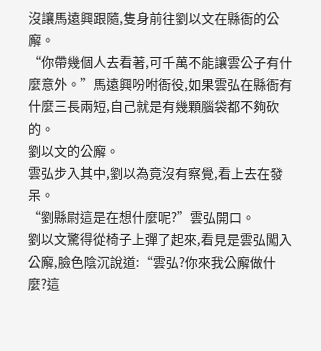沒讓馬遠興跟隨,隻身前往劉以文在縣衙的公廨。
“你帶幾個人去看著,可千萬不能讓雲公子有什麼意外。”馬遠興吩咐衙役,如果雲弘在縣衙有什麼三長兩短,自己就是有幾顆腦袋都不夠砍的。
劉以文的公廨。
雲弘步入其中,劉以為竟沒有察覺,看上去在發呆。
“劉縣尉這是在想什麼呢?”雲弘開口。
劉以文驚得從椅子上彈了起來,看見是雲弘闖入公廨,臉色陰沉說道:“雲弘?你來我公廨做什麼?這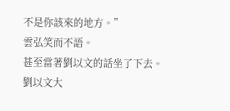不是你該來的地方。”
雲弘笑而不語。
甚至當著劉以文的話坐了下去。
劉以文大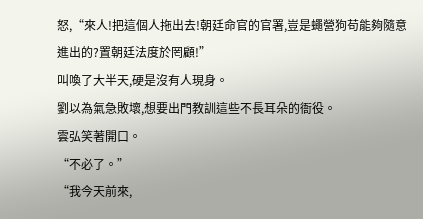怒,“來人!把這個人拖出去!朝廷命官的官署,豈是蠅營狗苟能夠隨意進出的?置朝廷法度於罔顧!”
叫喚了大半天,硬是沒有人現身。
劉以為氣急敗壞,想要出門教訓這些不長耳朵的衙役。
雲弘笑著開口。
“不必了。”
“我今天前來,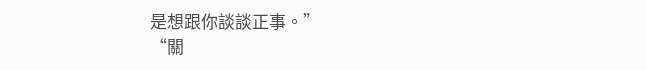是想跟你談談正事。”
“關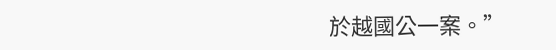於越國公一案。”